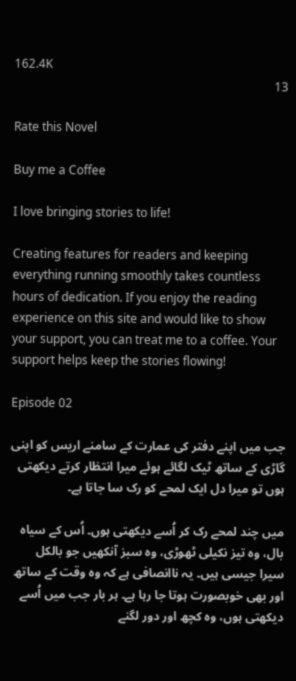162.4K
13

Rate this Novel

Buy me a Coffee

I love bringing stories to life!

Creating features for readers and keeping everything running smoothly takes countless hours of dedication. If you enjoy the reading experience on this site and would like to show your support, you can treat me to a coffee. Your support helps keep the stories flowing!

Episode 02

جب میں اپنے دفتر کی عمارت کے سامنے اریس کو اپنی گاڑی کے ساتھ ٹیک لگائے ہوئے میرا انتظار کرتے دیکھتی ہوں تو میرا دل ایک لمحے کو رک سا جاتا ہے۔

میں چند لمحے رک کر اُسے دیکھتی ہوں۔ اُس کے سیاہ بال، وہ تیز نکیلی ٹھوڑی، وہ سبز آنکھیں جو بالکل سیرا جیسی ہیں۔ یہ ناانصافی ہے کہ وہ وقت کے ساتھ اور بھی خوبصورت ہوتا جا رہا ہے۔ ہر بار جب میں اُسے دیکھتی ہوں، وہ کچھ اور دور لگنے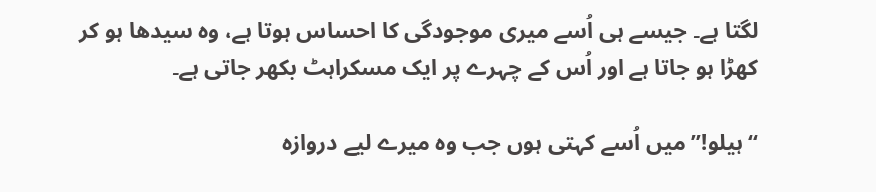لگتا ہے۔ جیسے ہی اُسے میری موجودگی کا احساس ہوتا ہے، وہ سیدھا ہو کر کھڑا ہو جاتا ہے اور اُس کے چہرے پر ایک مسکراہٹ بکھر جاتی ہے۔

“ہیلو!” میں اُسے کہتی ہوں جب وہ میرے لیے دروازہ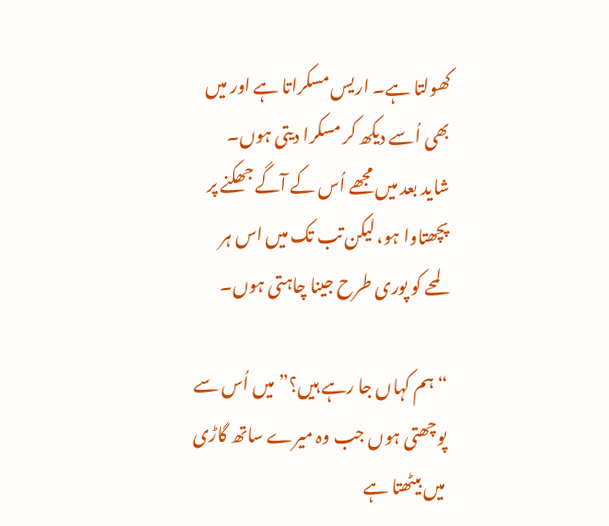کھولتا ہے۔ اریس مسکراتا ہے اور میں بھی اُسے دیکھ کر مسکرا دیتی ہوں۔ شاید بعد میں مجھے اُس کے آگے جھکنے پر پچھتاوا ہو، لیکن تب تک میں اس ہر لمحے کو پوری طرح جینا چاہتی ہوں۔

“ہم کہاں جا رہے ہیں؟” میں اُس سے پوچھتی ہوں جب وہ میرے ساتھ گاڑی میں بیٹھتا ہے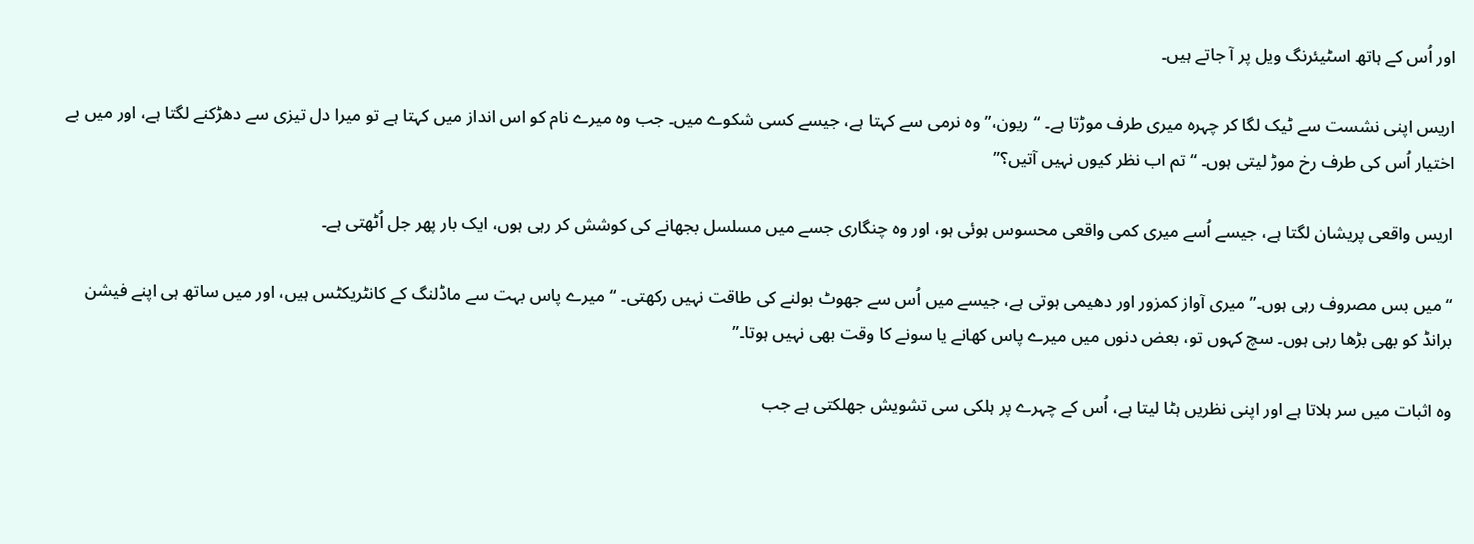اور اُس کے ہاتھ اسٹیئرنگ ویل پر آ جاتے ہیں۔

اریس اپنی نشست سے ٹیک لگا کر چہرہ میری طرف موڑتا ہے۔ “ریون،” وہ نرمی سے کہتا ہے، جیسے کسی شکوے میں۔ جب وہ میرے نام کو اس انداز میں کہتا ہے تو میرا دل تیزی سے دھڑکنے لگتا ہے، اور میں بے اختیار اُس کی طرف رخ موڑ لیتی ہوں۔ “تم اب نظر کیوں نہیں آتیں؟”

اریس واقعی پریشان لگتا ہے، جیسے اُسے میری کمی واقعی محسوس ہوئی ہو، اور وہ چنگاری جسے میں مسلسل بجھانے کی کوشش کر رہی ہوں، ایک بار پھر جل اُٹھتی ہے۔

“میں بس مصروف رہی ہوں۔” میری آواز کمزور اور دھیمی ہوتی ہے، جیسے میں اُس سے جھوٹ بولنے کی طاقت نہیں رکھتی۔ “میرے پاس بہت سے ماڈلنگ کے کانٹریکٹس ہیں، اور میں ساتھ ہی اپنے فیشن برانڈ کو بھی بڑھا رہی ہوں۔ سچ کہوں تو، بعض دنوں میں میرے پاس کھانے یا سونے کا وقت بھی نہیں ہوتا۔”

وہ اثبات میں سر ہلاتا ہے اور اپنی نظریں ہٹا لیتا ہے، اُس کے چہرے پر ہلکی سی تشویش جھلکتی ہے جب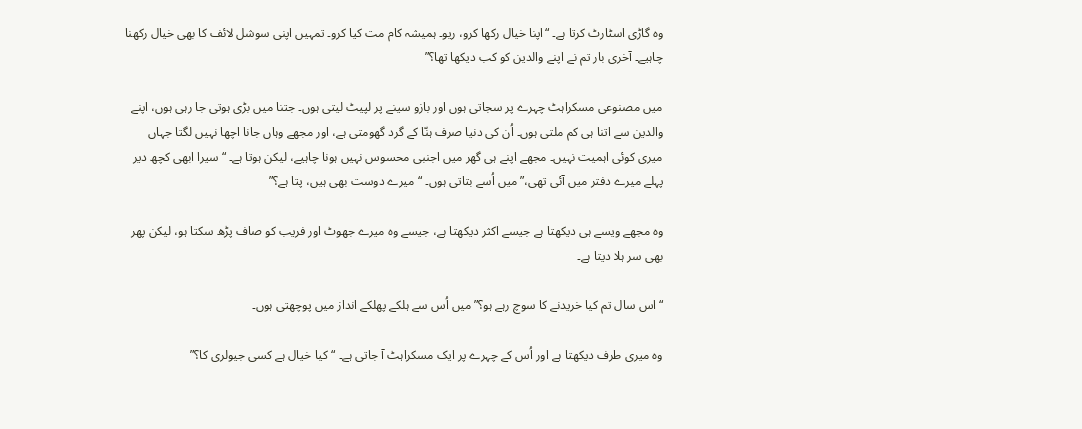وہ گاڑی اسٹارٹ کرتا ہے۔ “اپنا خیال رکھا کرو، ریو۔ ہمیشہ کام مت کیا کرو۔ تمہیں اپنی سوشل لائف کا بھی خیال رکھنا چاہیے۔ آخری بار تم نے اپنے والدین کو کب دیکھا تھا؟”

میں مصنوعی مسکراہٹ چہرے پر سجاتی ہوں اور بازو سینے پر لپیٹ لیتی ہوں۔ جتنا میں بڑی ہوتی جا رہی ہوں، اپنے والدین سے اتنا ہی کم ملتی ہوں۔ اُن کی دنیا صرف ہنّا کے گرد گھومتی ہے، اور مجھے وہاں جانا اچھا نہیں لگتا جہاں میری کوئی اہمیت نہیں۔ مجھے اپنے ہی گھر میں اجنبی محسوس نہیں ہونا چاہیے، لیکن ہوتا ہے۔ “سیرا ابھی کچھ دیر پہلے میرے دفتر میں آئی تھی،” میں اُسے بتاتی ہوں۔ “میرے دوست بھی ہیں، پتا ہے؟”

وہ مجھے ویسے ہی دیکھتا ہے جیسے اکثر دیکھتا ہے، جیسے وہ میرے جھوٹ اور فریب کو صاف پڑھ سکتا ہو، لیکن پھر بھی سر ہلا دیتا ہے۔

“اس سال تم کیا خریدنے کا سوچ رہے ہو؟” میں اُس سے ہلکے پھلکے انداز میں پوچھتی ہوں۔

وہ میری طرف دیکھتا ہے اور اُس کے چہرے پر ایک مسکراہٹ آ جاتی ہے۔ “کیا خیال ہے کسی جیولری کا؟”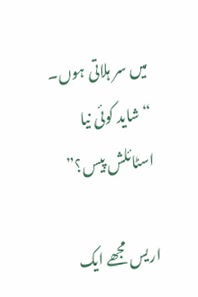میں سر ہلاتی ہوں۔ “شاید کوئی نیا اسٹائلش پیس؟”

اریس مجھے ایک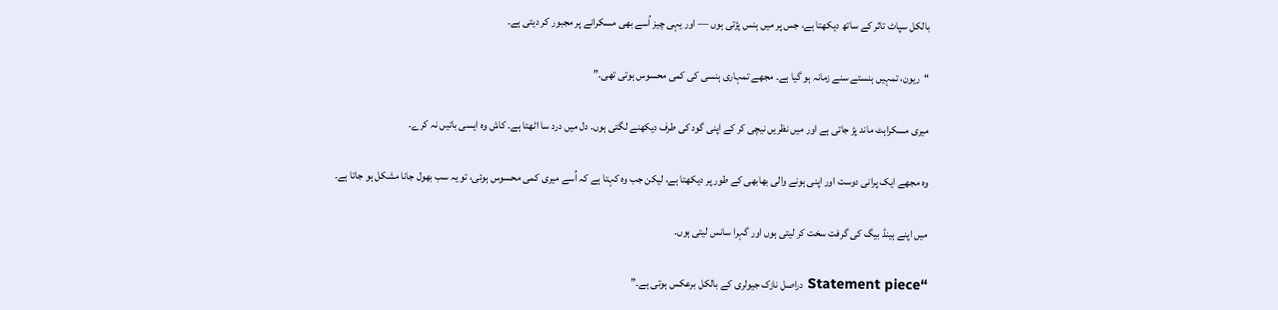بالکل سپاٹ تاثر کے ساتھ دیکھتا ہے، جس پر میں ہنس پڑتی ہوں — اور یہی چیز اُسے بھی مسکرانے پر مجبور کر دیتی ہے۔

“ریون، تمہیں ہنستے سنے زمانہ ہو گیا ہے۔ مجھے تمہاری ہنسی کی کمی محسوس ہوتی تھی۔”

میری مسکراہٹ ماند پڑ جاتی ہے اور میں نظریں نیچی کر کے اپنی گود کی طرف دیکھنے لگتی ہوں۔ دل میں درد سا اٹھتا ہے۔ کاش وہ ایسی باتیں نہ کرے۔

وہ مجھے ایک پرانی دوست اور اپنی ہونے والی بھابھی کے طور پر دیکھتا ہے، لیکن جب وہ کہتا ہے کہ اُسے میری کمی محسوس ہوئی، تو یہ سب بھول جانا مشکل ہو جاتا ہے۔

میں اپنے ہینڈ بیگ کی گرفت سخت کر لیتی ہوں اور گہرا سانس لیتی ہوں۔

“Statement piece دراصل نازک جیولری کے بالکل برعکس ہوتی ہے۔”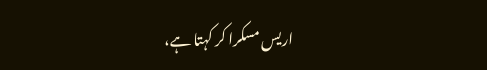اریس مسکرا کر کہتا ہے،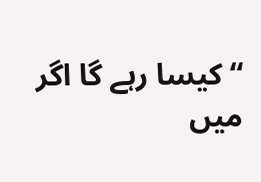“کیسا رہے گا اگر میں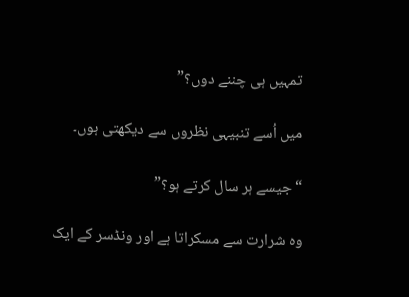تمہیں ہی چننے دوں؟”

میں اُسے تنبیہی نظروں سے دیکھتی ہوں۔

“جیسے ہر سال کرتے ہو؟”

وہ شرارت سے مسکراتا ہے اور ونڈسر کے ایک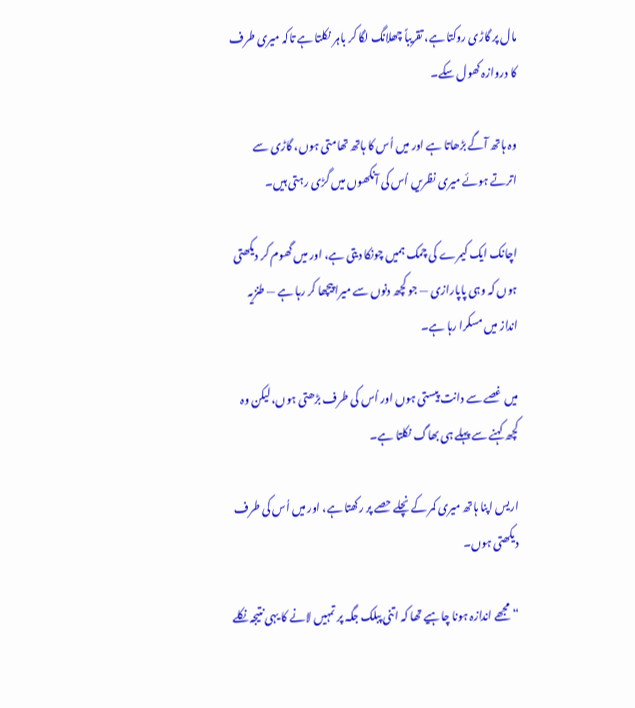مال پر گاڑی روکتا ہے، تقریباً چھلانگ لگا کر باہر نکلتا ہے تاکہ میری طرف کا دروازہ کھول سکے۔

وہ ہاتھ آگے بڑھاتا ہے اور میں اُس کا ہاتھ تھامتی ہوں، گاڑی سے اترتے ہوئے میری نظریں اُس کی آنکھوں میں گڑی رہتی ہیں۔

اچانک ایک کیمرے کی چمک ہمیں چونکا دیتی ہے، اور میں گھوم کر دیکھتی ہوں کہ وہی پاپارازی — جو کچھ دنوں سے میرا پیچھا کر رہا ہے — طنزیہ انداز میں مسکرا رہا ہے۔

میں غصے سے دانت پیستی ہوں اور اُس کی طرف بڑھتی ہوں، لیکن وہ کچھ کہنے سے پہلے ہی بھاگ نکلتا ہے۔

اریس اپنا ہاتھ میری کمر کے نچلے حصے پر رکھتا ہے، اور میں اُس کی طرف دیکھتی ہوں۔

“مجھے اندازہ ہونا چاہیے تھا کہ اتنی پبلک جگہ پر تمہیں لانے کا یہی نتیجہ نکلے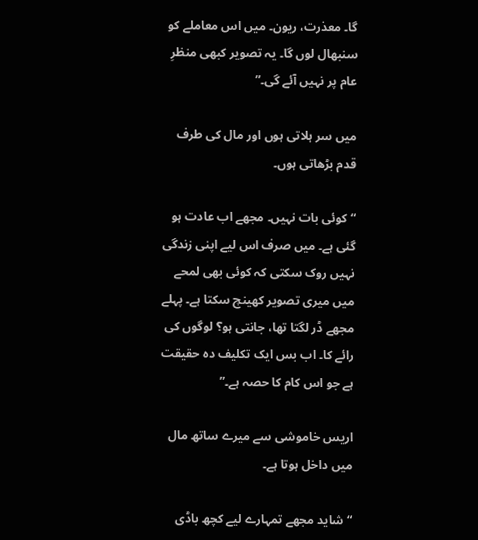گا۔ معذرت، ریون۔ میں اس معاملے کو سنبھال لوں گا۔ یہ تصویر کبھی منظرِ عام پر نہیں آئے گی۔”

میں سر ہلاتی ہوں اور مال کی طرف قدم بڑھاتی ہوں۔

“کوئی بات نہیں۔ مجھے اب عادت ہو گئی ہے۔ میں صرف اس لیے اپنی زندگی نہیں روک سکتی کہ کوئی بھی لمحے میں میری تصویر کھینچ سکتا ہے۔ پہلے مجھے ڈر لگتا تھا، جانتی ہو؟ لوگوں کی رائے کا۔ اب بس ایک تکلیف دہ حقیقت ہے جو اس کام کا حصہ ہے۔”

اریس خاموشی سے میرے ساتھ مال میں داخل ہوتا ہے۔

“شاید مجھے تمہارے لیے کچھ باڈی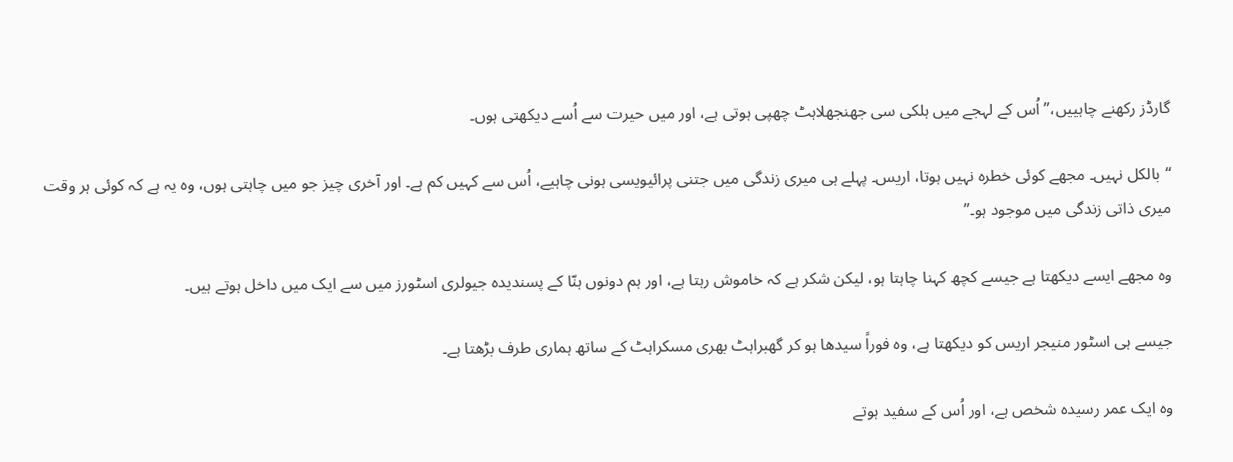گارڈز رکھنے چاہییں،” اُس کے لہجے میں ہلکی سی جھنجھلاہٹ چھپی ہوتی ہے، اور میں حیرت سے اُسے دیکھتی ہوں۔

“بالکل نہیں۔ مجھے کوئی خطرہ نہیں ہوتا، اریس۔ پہلے ہی میری زندگی میں جتنی پرائیویسی ہونی چاہیے، اُس سے کہیں کم ہے۔ اور آخری چیز جو میں چاہتی ہوں، وہ یہ ہے کہ کوئی ہر وقت میری ذاتی زندگی میں موجود ہو۔”

وہ مجھے ایسے دیکھتا ہے جیسے کچھ کہنا چاہتا ہو، لیکن شکر ہے کہ خاموش رہتا ہے، اور ہم دونوں ہنّا کے پسندیدہ جیولری اسٹورز میں سے ایک میں داخل ہوتے ہیں۔

جیسے ہی اسٹور منیجر اریس کو دیکھتا ہے، وہ فوراً سیدھا ہو کر گھبراہٹ بھری مسکراہٹ کے ساتھ ہماری طرف بڑھتا ہے۔

وہ ایک عمر رسیدہ شخص ہے، اور اُس کے سفید ہوتے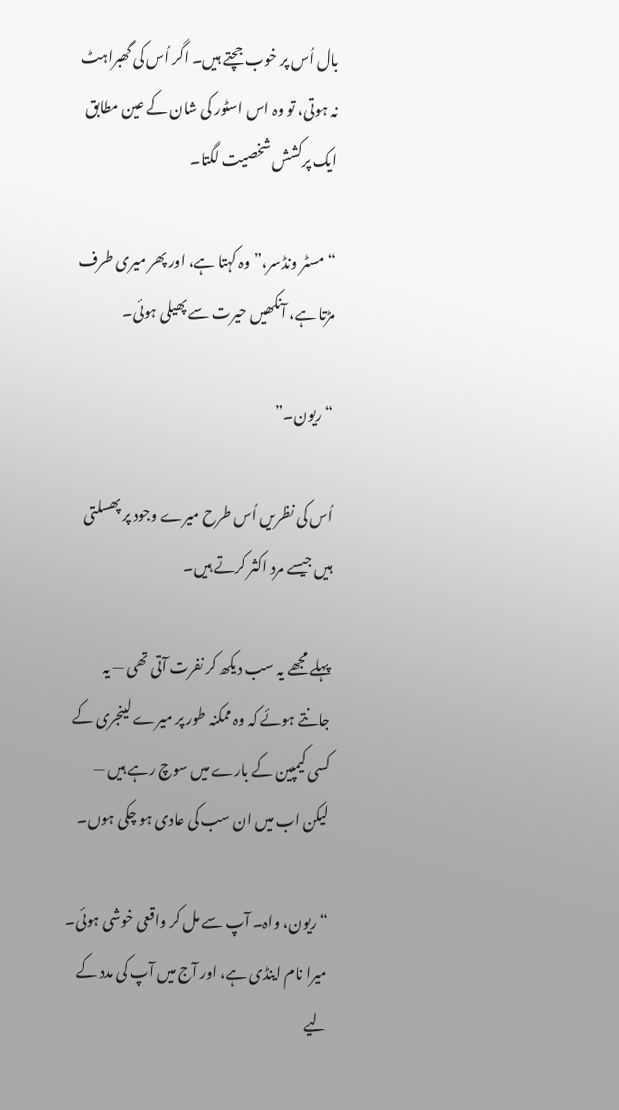بال اُس پر خوب جچتے ہیں۔ اگر اُس کی گھبراہٹ نہ ہوتی، تو وہ اس اسٹور کی شان کے عین مطابق ایک پرکشش شخصیت لگتا۔

“مسٹر ونڈسر،” وہ کہتا ہے، اور پھر میری طرف مڑتا ہے، آنکھیں حیرت سے پھیلی ہوئی۔

“ریون۔”

اُس کی نظریں اُس طرح میرے وجود پر پھسلتی ہیں جیسے مرد اکثر کرتے ہیں۔

پہلے مجھے یہ سب دیکھ کر نفرت آتی تھی — یہ جانتے ہوئے کہ وہ ممکنہ طور پر میرے لینجری کے کسی کیمپین کے بارے میں سوچ رہے ہیں — لیکن اب میں ان سب کی عادی ہو چکی ہوں۔

“ریون، واہ۔ آپ سے مل کر واقعی خوشی ہوئی۔ میرا نام اینڈی ہے، اور آج میں آپ کی مدد کے لیے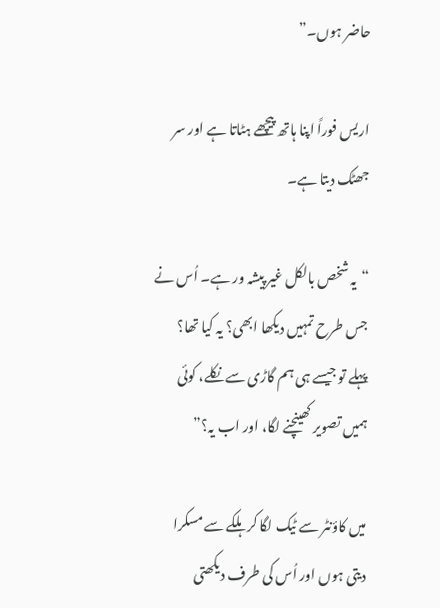حاضر ہوں۔”

اریس فوراً اپنا ہاتھ پیچھے ہٹاتا ہے اور سر جھٹک دیتا ہے۔

“یہ شخص بالکل غیر پیشہ ور ہے۔ اُس نے جس طرح تمہیں دیکھا ابھی؟ یہ کیا تھا؟ پہلے تو جیسے ہی ہم گاڑی سے نکلے، کوئی ہمیں تصویر کھینچنے لگا، اور اب یہ؟”

میں کاؤنٹر سے ٹیک لگا کر ہلکے سے مسکرا دیتی ہوں اور اُس کی طرف دیکھتی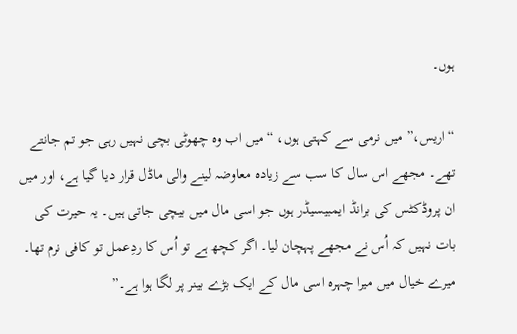ہوں۔

“اریس،” میں نرمی سے کہتی ہوں، “میں اب وہ چھوٹی بچی نہیں رہی جو تم جانتے تھے۔ مجھے اس سال کا سب سے زیادہ معاوضہ لینے والی ماڈل قرار دیا گیا ہے، اور میں ان پروڈکٹس کی برانڈ ایمبیسیڈر ہوں جو اسی مال میں بیچی جاتی ہیں۔ یہ حیرت کی بات نہیں کہ اُس نے مجھے پہچان لیا۔ اگر کچھ ہے تو اُس کا ردِعمل تو کافی نرم تھا۔ میرے خیال میں میرا چہرہ اسی مال کے ایک بڑے بینر پر لگا ہوا ہے۔”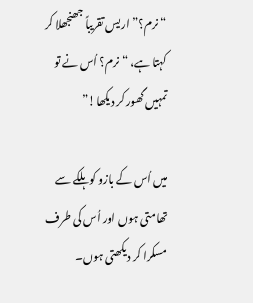“نرم؟” اریس تقریباً جھنجھلا کر کہتا ہے، “نرم؟ اُس نے تو تمہیں گھور کر دیکھا!”

میں اُس کے بازو کو ہلکے سے تھامتی ہوں اور اُس کی طرف مسکرا کر دیکھتی ہوں۔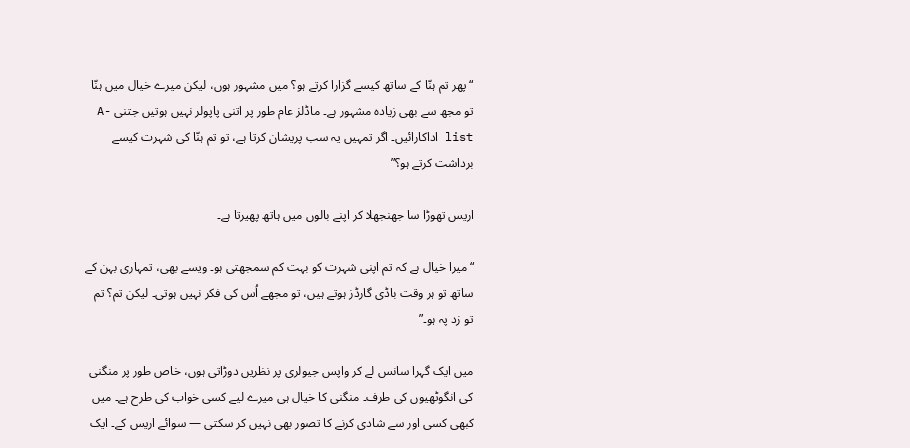“پھر تم ہنّا کے ساتھ کیسے گزارا کرتے ہو؟ میں مشہور ہوں، لیکن میرے خیال میں ہنّا تو مجھ سے بھی زیادہ مشہور ہے۔ ماڈلز عام طور پر اتنی پاپولر نہیں ہوتیں جتنی A-list اداکارائیں۔ اگر تمہیں یہ سب پریشان کرتا ہے، تو تم ہنّا کی شہرت کیسے برداشت کرتے ہو؟”

اریس تھوڑا سا جھنجھلا کر اپنے بالوں میں ہاتھ پھیرتا ہے۔

“میرا خیال ہے کہ تم اپنی شہرت کو بہت کم سمجھتی ہو۔ ویسے بھی، تمہاری بہن کے ساتھ تو ہر وقت باڈی گارڈز ہوتے ہیں، تو مجھے اُس کی فکر نہیں ہوتی۔ لیکن تم؟ تم تو زد پہ ہو۔”

میں ایک گہرا سانس لے کر واپس جیولری پر نظریں دوڑاتی ہوں، خاص طور پر منگنی کی انگوٹھیوں کی طرف۔ منگنی کا خیال ہی میرے لیے کسی خواب کی طرح ہے۔ میں کبھی کسی اور سے شادی کرنے کا تصور بھی نہیں کر سکتی — سوائے اریس کے۔ ایک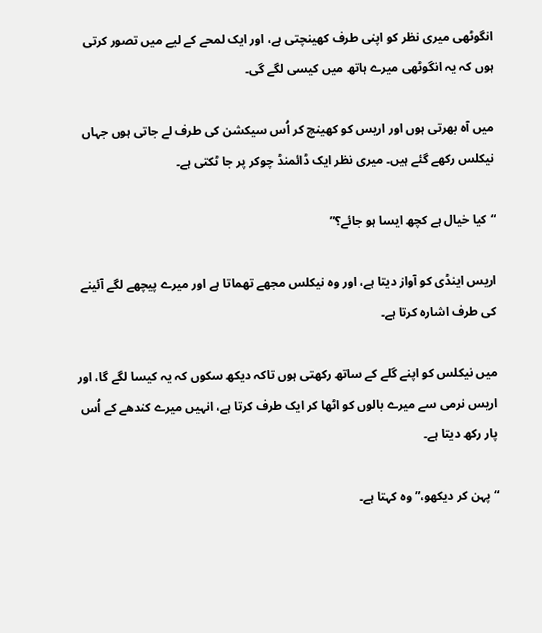انگوٹھی میری نظر کو اپنی طرف کھینچتی ہے، اور ایک لمحے کے لیے میں تصور کرتی ہوں کہ یہ انگوٹھی میرے ہاتھ میں کیسی لگے گی۔

میں آہ بھرتی ہوں اور اریس کو کھینچ کر اُس سیکشن کی طرف لے جاتی ہوں جہاں نیکلس رکھے گئے ہیں۔ میری نظر ایک ڈائمنڈ چوکر پر جا ٹکتی ہے۔

“کیا خیال ہے کچھ ایسا ہو جائے؟”

اریس اینڈی کو آواز دیتا ہے، اور وہ نیکلس مجھے تھماتا ہے اور میرے پیچھے لگے آئینے کی طرف اشارہ کرتا ہے۔

میں نیکلس کو اپنے گلے کے ساتھ رکھتی ہوں تاکہ دیکھ سکوں کہ یہ کیسا لگے گا، اور اریس نرمی سے میرے بالوں کو اٹھا کر ایک طرف کرتا ہے، انہیں میرے کندھے کے اُس پار رکھ دیتا ہے۔

“پہن کر دیکھو،” وہ کہتا ہے۔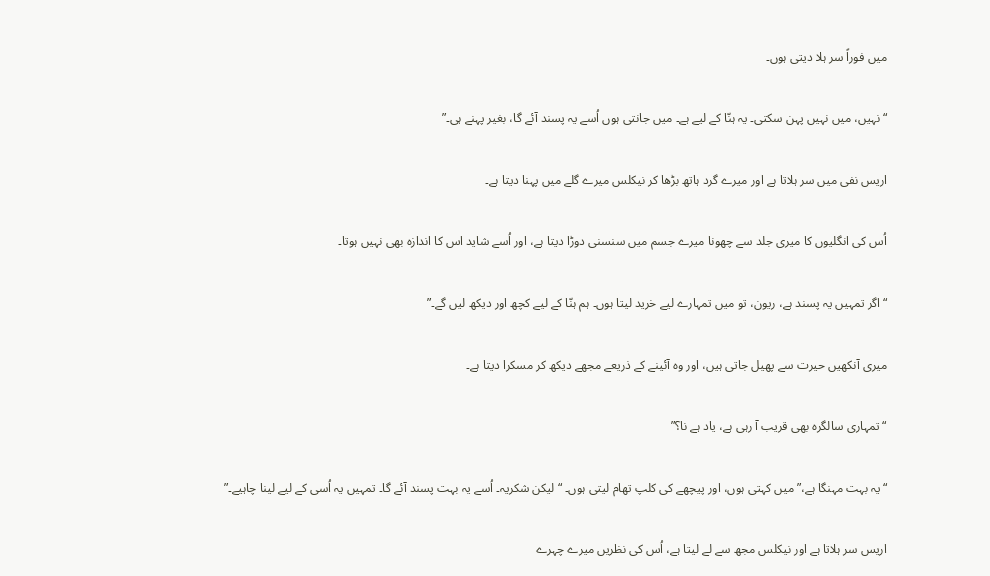میں فوراً سر ہلا دیتی ہوں۔

“نہیں، میں نہیں پہن سکتی۔ یہ ہنّا کے لیے ہے۔ میں جانتی ہوں اُسے یہ پسند آئے گا، بغیر پہنے ہی۔”

اریس نفی میں سر ہلاتا ہے اور میرے گرد ہاتھ بڑھا کر نیکلس میرے گلے میں پہنا دیتا ہے۔

اُس کی انگلیوں کا میری جلد سے چھونا میرے جسم میں سنسنی دوڑا دیتا ہے، اور اُسے شاید اس کا اندازہ بھی نہیں ہوتا۔

“اگر تمہیں یہ پسند ہے، ریون، تو میں تمہارے لیے خرید لیتا ہوں۔ ہم ہنّا کے لیے کچھ اور دیکھ لیں گے۔”

میری آنکھیں حیرت سے پھیل جاتی ہیں، اور وہ آئینے کے ذریعے مجھے دیکھ کر مسکرا دیتا ہے۔

“تمہاری سالگرہ بھی قریب آ رہی ہے، یاد ہے نا؟”

“یہ بہت مہنگا ہے،” میں کہتی ہوں، اور پیچھے کی کلپ تھام لیتی ہوں۔ “لیکن شکریہ۔ اُسے یہ بہت پسند آئے گا۔ تمہیں یہ اُسی کے لیے لینا چاہیے۔”

اریس سر ہلاتا ہے اور نیکلس مجھ سے لے لیتا ہے، اُس کی نظریں میرے چہرے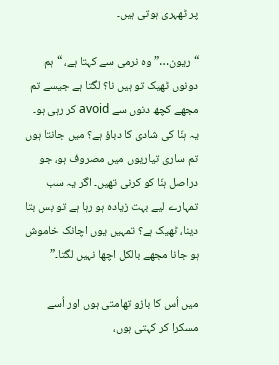پر ٹھہری ہوتی ہیں۔

“ریون…” وہ نرمی سے کہتا ہے، “ہم دونوں ٹھیک تو ہیں نا؟ لگتا ہے جیسے تم مجھے کچھ دنوں سے avoid کر رہی ہو۔ یہ ہنّا کی شادی کا دباؤ ہے؟ میں جانتا ہوں تم ساری تیاریوں میں مصروف ہو، جو دراصل ہنّا کو کرنی تھیں۔ اگر یہ سب تمہارے لیے بہت زیادہ ہو رہا ہے تو بس بتا دینا، ٹھیک ہے؟ تمہیں یوں اچانک خاموش ہو جانا مجھے بالکل اچھا نہیں لگتا۔”

میں اُس کا بازو تھامتی ہوں اور اُسے مسکرا کر کہتی ہوں،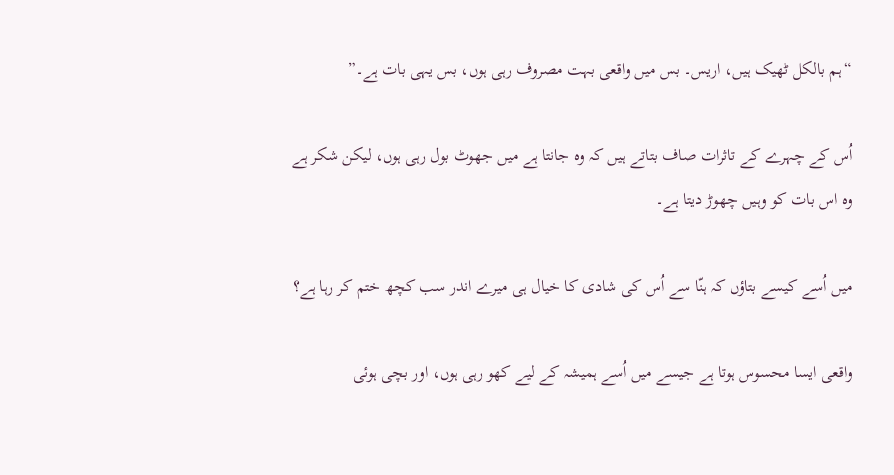“ہم بالکل ٹھیک ہیں، اریس۔ بس میں واقعی بہت مصروف رہی ہوں، بس یہی بات ہے۔”

اُس کے چہرے کے تاثرات صاف بتاتے ہیں کہ وہ جانتا ہے میں جھوٹ بول رہی ہوں، لیکن شکر ہے وہ اس بات کو وہیں چھوڑ دیتا ہے۔

میں اُسے کیسے بتاؤں کہ ہنّا سے اُس کی شادی کا خیال ہی میرے اندر سب کچھ ختم کر رہا ہے؟

واقعی ایسا محسوس ہوتا ہے جیسے میں اُسے ہمیشہ کے لیے کھو رہی ہوں، اور بچی ہوئی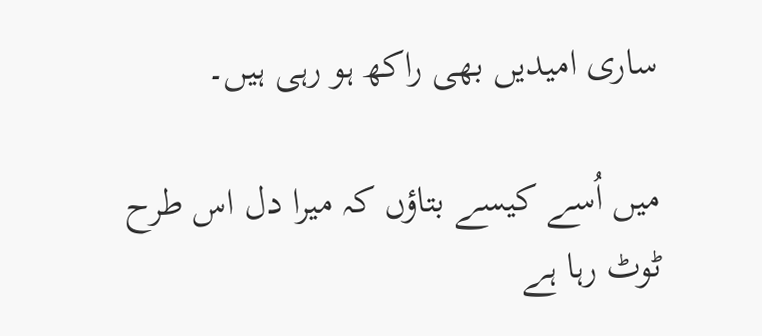ساری امیدیں بھی راکھ ہو رہی ہیں۔

میں اُسے کیسے بتاؤں کہ میرا دل اس طرح ٹوٹ رہا ہے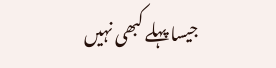جیسا پہلے کبھی نہیں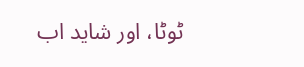ٹوٹا، اور شاید اب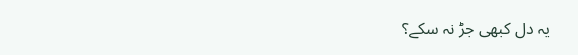یہ دل کبھی جڑ نہ سکے؟